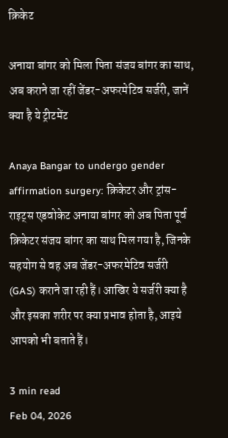क्रिकेट

अनाया बांगर को मिला पिता संजय बांगर का साथ, अब कराने जा रहीं जेंडर-अफरमेटिव सर्जरी, जानें क्या है ये ट्रीटमेंट

Anaya Bangar to undergo gender affirmation surgery: क्रिकेटर और ट्रांस-राइट्स एडवोकेट अनाया बांगर को अब पिता पूर्व क्रिकेटर संजय बांगर का साथ मिल गया है, जिनके सहयोग से वह अब जेंडर-अफरमेटिव सर्जरी (GAS) कराने जा रही हैं। आखिर ये सर्जरी क्‍या है और इसका शरीर पर क्‍या प्रभाव होता है, आइये आपको भी बताते हैं।

3 min read
Feb 04, 2026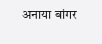अनाया बांगर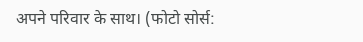अपने परिवार के साथ। (फोटो सोर्स: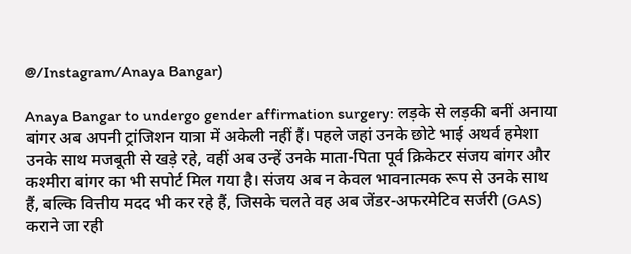@/Instagram/Anaya Bangar)

Anaya Bangar to undergo gender affirmation surgery: लड़के से लड़की बनीं अनाया बांगर अब अपनी ट्रांजिशन यात्रा में अकेली नहीं हैं। पहले जहां उनके छोटे भाई अथर्व हमेशा उनके साथ मजबूती से खड़े रहे, वहीं अब उन्‍हें उनके माता-पिता पूर्व क्रिकेटर संजय बांगर और कश्मीरा बांगर का भी सपोर्ट मिल गया है। संजय अब न केवल भावनात्मक रूप से उनके साथ हैं, बल्कि वित्तीय मदद भी कर रहे हैं, जिसके चलते वह अब जेंडर-अफरमेटिव सर्जरी (GAS) कराने जा रही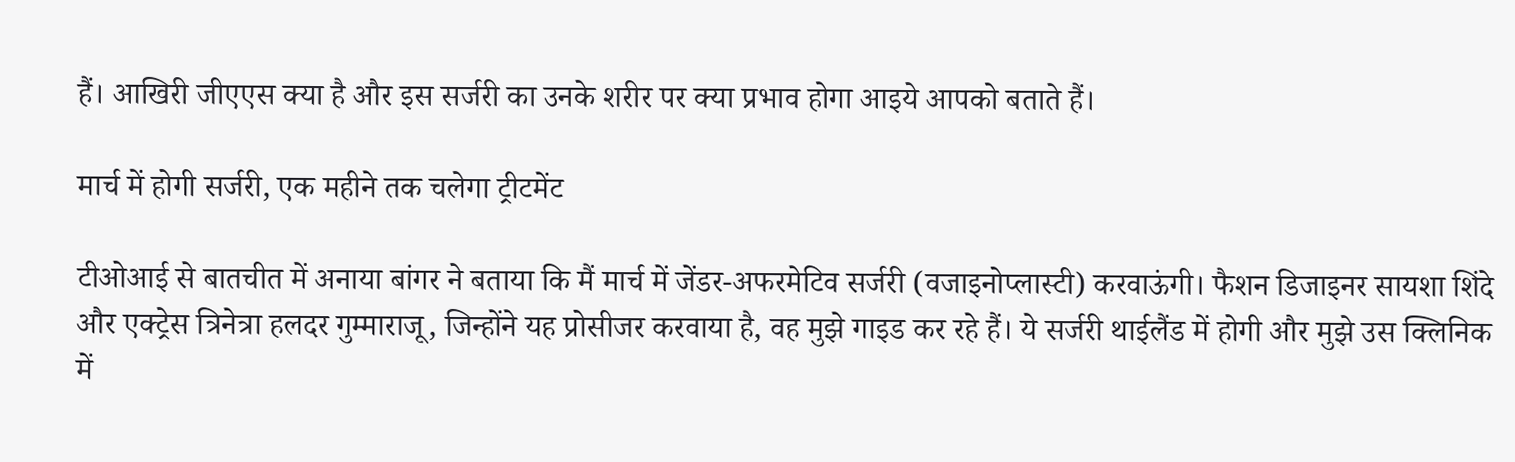हैं। आखिरी जीएएस क्‍या है और इस सर्जरी का उनके शरीर पर क्‍या प्रभाव होगा आइये आपको बताते हैं।

मार्च में होगी सर्जरी, एक महीने तक चलेगा ट्रीटमेंट

टीओआई से बातचीत में अनाया बांगर ने बताया कि मैं मार्च में जेंडर-अफरमेटिव सर्जरी (वजाइनोप्लास्टी) करवाऊंगी। फैशन डिजाइनर सायशा शिंदे और एक्ट्रेस त्रिनेत्रा हलदर गुम्माराजू, जिन्होंने यह प्रोसीजर करवाया है, वह मुझे गाइड कर रहे हैं। ये सर्जरी थाईलैंड में होगी और मुझे उस क्लिनिक में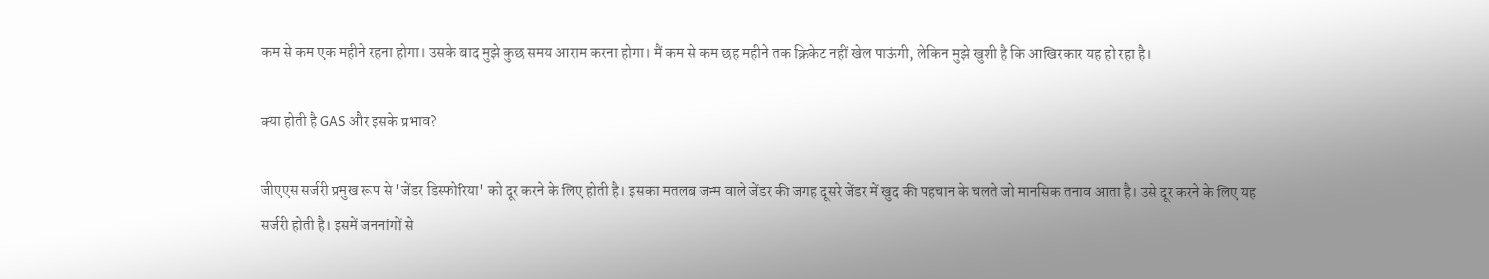कम से कम एक महीने रहना होगा। उसके बाद मुझे कुछ समय आराम करना होगा। मैं कम से कम छह महीने तक क्रिकेट नहीं खेल पाऊंगी, लेकिन मुझे खुशी है कि आखिरकार यह हो रहा है।

क्‍या होती है GAS और इसके प्रभाव?

जीएएस सर्जरी प्रमुख रूप से 'जेंडर डिस्फोरिया' को दूर करने के लिए होती है। इसका मतलब जन्म वाले जेंडर की जगह दूसरे जेंडर में खुद की पहचान के चलते जो मानसिक तनाव आता है। उसे दूर करने के लिए यह सर्जरी होती है। इसमें जननांगों से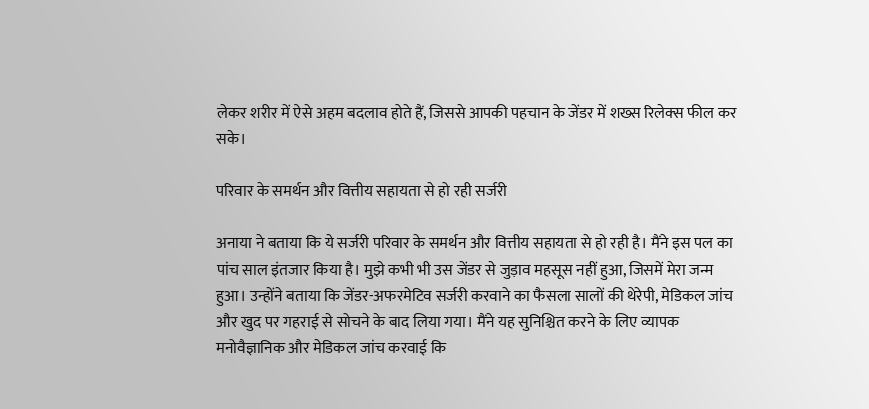लेकर शरीर में ऐसे अहम बदलाव होते हैं, जिससे आपकी पहचान के जेंडर में शख्स रिलेक्‍स फील कर सके।

परिवार के समर्थन और वित्तीय सहायता से हो रही सर्जरी

अनाया ने बताया कि ये सर्जरी परिवार के समर्थन और वित्तीय सहायता से हो रही है। मैंने इस पल का पांच साल इंतजार किया है। मुझे कभी भी उस जेंडर से जुड़ाव महसूस नहीं हुआ, जिसमें मेरा जन्म हुआ। उन्होंने बताया कि जेंडर-अफरमेटिव सर्जरी करवाने का फैसला सालों की थेरेपी, मेडिकल जांच और खुद पर गहराई से सोचने के बाद लिया गया। मैंने यह सुनिश्चित करने के लिए व्यापक मनोवैज्ञानिक और मेडिकल जांच करवाई कि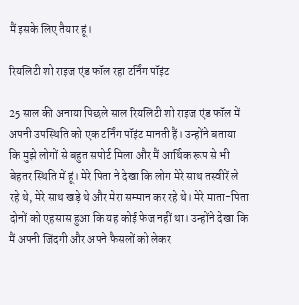मैं इसके लिए तैयार हूं।

रियलिटी शो राइज एंड फॉल रहा टर्निंग पॉइंट

25 साल की अनाया पिछले साल रियलिटी शो राइज एंड फॉल में अपनी उपस्थिति को एक टर्निंग पॉइंट मानती हैं। उन्होंने बताया कि मुझे लोगों से बहुत सपोर्ट मिला और मैं आर्थिक रूप से भी बेहतर स्थिति में हूं। मेरे पिता ने देखा कि लोग मेरे साथ तस्वीरें ले रहे थे, मेरे साथ खड़े थे और मेरा सम्मान कर रहे थे। मेरे माता-पिता दोनों को एहसास हुआ कि यह कोई फेज नहीं था। उन्होंने देखा कि मैं अपनी जिंदगी और अपने फैसलों को लेकर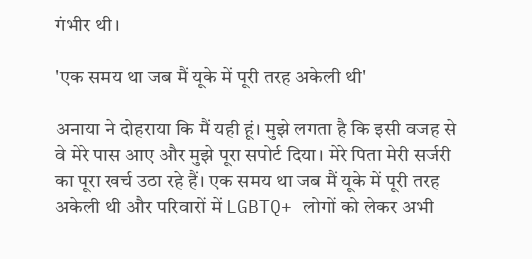गंभीर थी।

'एक समय था जब मैं यूके में पूरी तरह अकेली थी'

अनाया ने दोहराया कि मैं यही हूं। मुझे लगता है कि इसी वजह से वे मेरे पास आए और मुझे पूरा सपोर्ट दिया। मेरे पिता मेरी सर्जरी का पूरा खर्च उठा रहे हैं। एक समय था जब मैं यूके में पूरी तरह अकेली थी और परिवारों में LGBTQ+ लोगों को लेकर अभी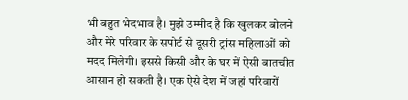भी बहुत भेदभाव है। मुझे उम्मीद है कि खुलकर बोलने और मेरे परिवार के सपोर्ट से दूसरी ट्रांस महिलाओं को मदद मिलेगी। इससे किसी और के घर में ऐसी बातचीत आसान हो सकती है। एक ऐसे देश में जहां परिवारों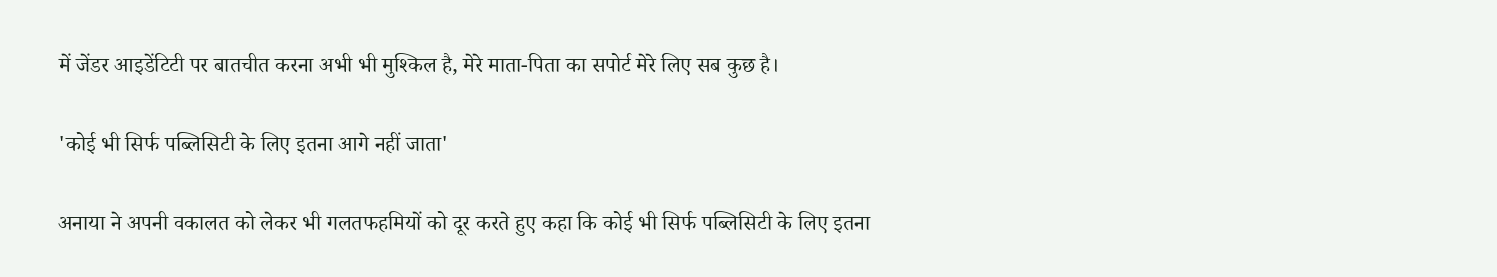में जेंडर आइडेंटिटी पर बातचीत करना अभी भी मुश्किल है, मेरे माता-पिता का सपोर्ट मेरे लिए सब कुछ है।

'कोई भी सिर्फ पब्लिसिटी के लिए इतना आगे नहीं जाता'

अनाया ने अपनी वकालत को लेकर भी गलतफहमियों को दूर करते हुए कहा कि कोई भी सिर्फ पब्लिसिटी के लिए इतना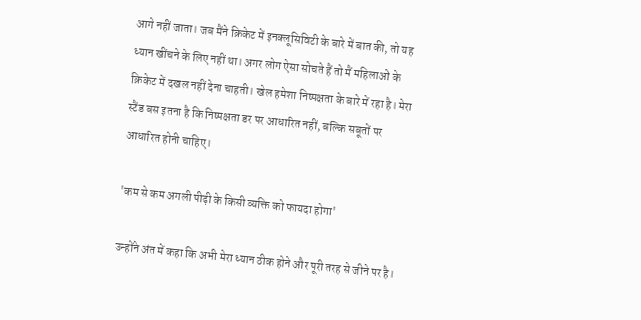आगे नहीं जाता। जब मैंने क्रिकेट में इनक्लूसिविटी के बारे में बात की, तो यह ध्यान खींचने के लिए नहीं था। अगर लोग ऐसा सोचते हैं तो मैं महिलाओं के क्रिकेट में दखल नहीं देना चाहती। खेल हमेशा निष्पक्षता के बारे में रहा है। मेरा स्टैंड बस इतना है कि निष्पक्षता डर पर आधारित नहीं, बल्कि सबूतों पर आधारित होनी चाहिए।

'कम से कम अगली पीढ़ी के किसी व्यक्ति को फायदा होगा'

उन्‍होंने अंत में कहा कि अभी मेरा ध्यान ठीक होने और पूरी तरह से जीने पर है।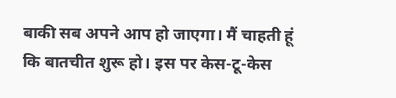बाकी सब अपने आप हो जाएगा। मैं चाहती हूं कि बातचीत शुरू हो। इस पर केस-टू-केस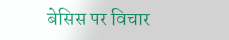बेसिस पर विचार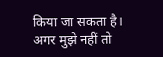किया जा सकता है। अगर मुझे नहीं तो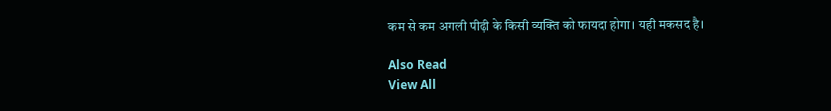कम से कम अगली पीढ़ी के किसी व्यक्ति को फायदा होगा। यही मकसद है।

Also Read
View All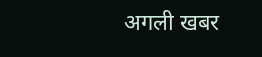अगली खबर